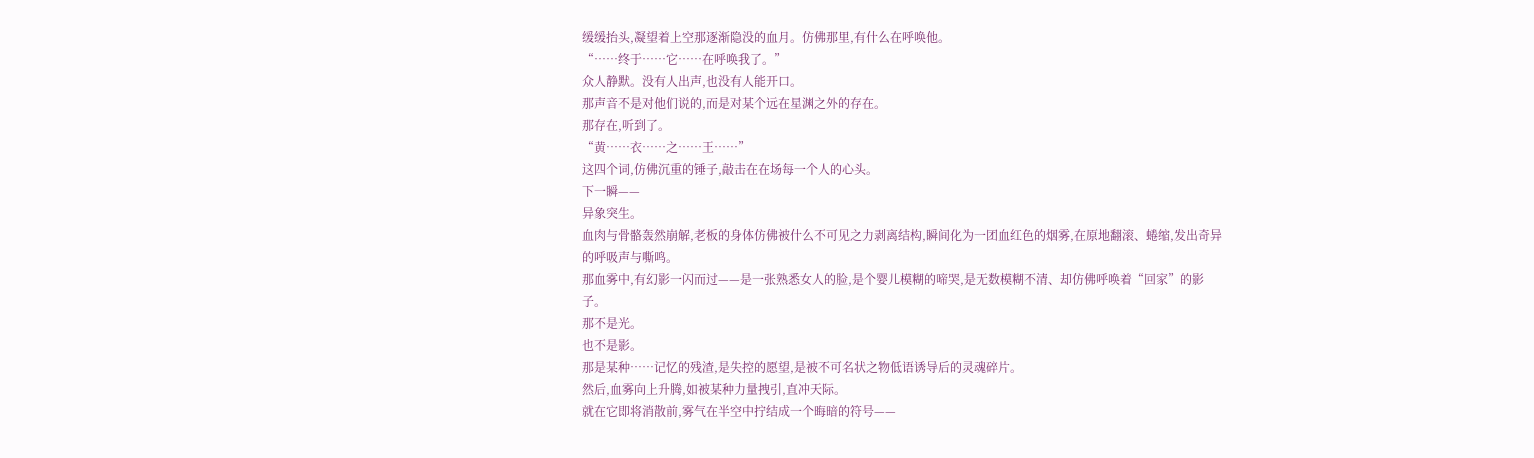缓缓抬头,凝望着上空那逐渐隐没的血月。仿佛那里,有什么在呼唤他。
“……终于……它……在呼唤我了。”
众人静默。没有人出声,也没有人能开口。
那声音不是对他们说的,而是对某个远在星渊之外的存在。
那存在,听到了。
“黄……衣……之……王……”
这四个词,仿佛沉重的锤子,敲击在在场每一个人的心头。
下一瞬——
异象突生。
血肉与骨骼轰然崩解,老板的身体仿佛被什么不可见之力剥离结构,瞬间化为一团血红色的烟雾,在原地翻滚、蜷缩,发出奇异的呼吸声与嘶鸣。
那血雾中,有幻影一闪而过——是一张熟悉女人的脸,是个婴儿模糊的啼哭,是无数模糊不清、却仿佛呼唤着“回家”的影子。
那不是光。
也不是影。
那是某种……记忆的残渣,是失控的愿望,是被不可名状之物低语诱导后的灵魂碎片。
然后,血雾向上升腾,如被某种力量拽引,直冲天际。
就在它即将消散前,雾气在半空中拧结成一个晦暗的符号——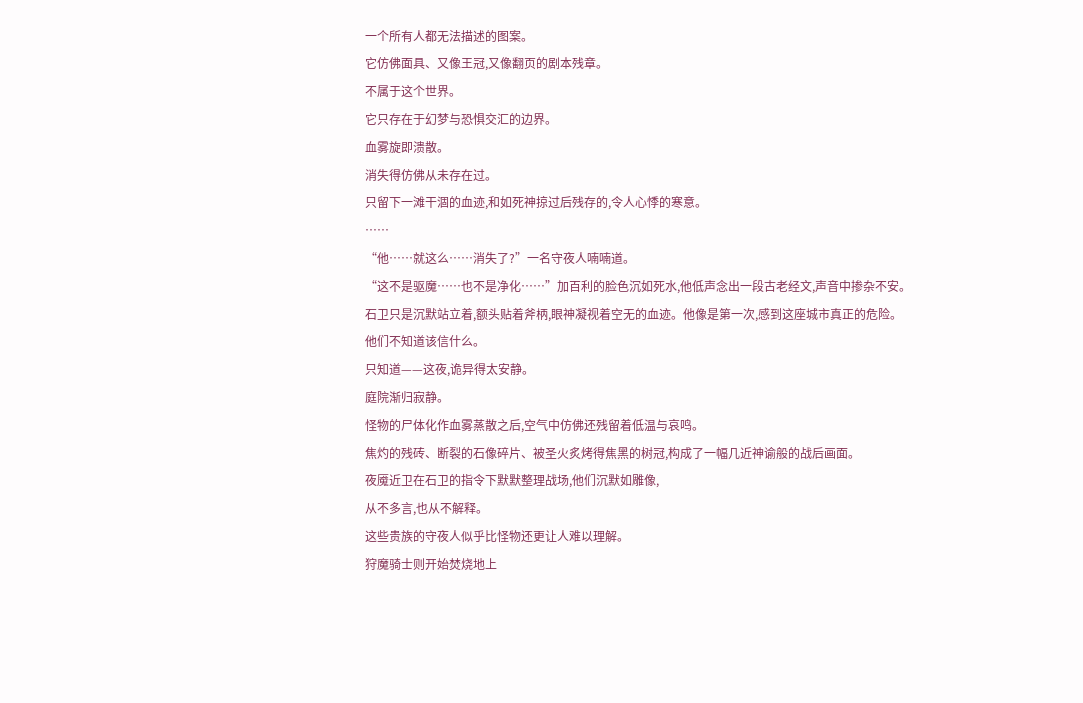一个所有人都无法描述的图案。
它仿佛面具、又像王冠,又像翻页的剧本残章。
不属于这个世界。
它只存在于幻梦与恐惧交汇的边界。
血雾旋即溃散。
消失得仿佛从未存在过。
只留下一滩干涸的血迹,和如死神掠过后残存的,令人心悸的寒意。
……
“他……就这么……消失了?”一名守夜人喃喃道。
“这不是驱魔……也不是净化……”加百利的脸色沉如死水,他低声念出一段古老经文,声音中掺杂不安。
石卫只是沉默站立着,额头贴着斧柄,眼神凝视着空无的血迹。他像是第一次,感到这座城市真正的危险。
他们不知道该信什么。
只知道——这夜,诡异得太安静。
庭院渐归寂静。
怪物的尸体化作血雾蒸散之后,空气中仿佛还残留着低温与哀鸣。
焦灼的残砖、断裂的石像碎片、被圣火炙烤得焦黑的树冠,构成了一幅几近神谕般的战后画面。
夜魇近卫在石卫的指令下默默整理战场,他们沉默如雕像,
从不多言,也从不解释。
这些贵族的守夜人似乎比怪物还更让人难以理解。
狩魔骑士则开始焚烧地上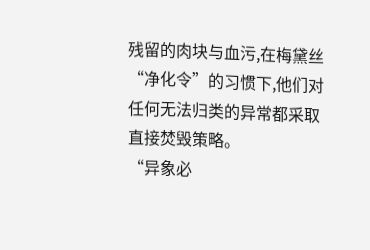残留的肉块与血污,在梅黛丝“净化令”的习惯下,他们对任何无法归类的异常都采取直接焚毁策略。
“异象必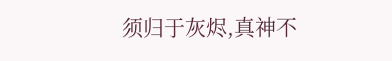须归于灰烬,真神不